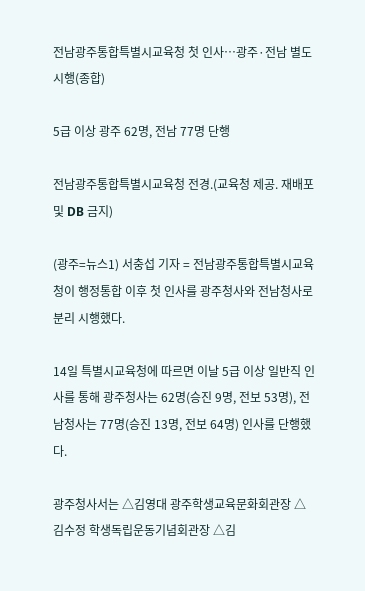전남광주통합특별시교육청 첫 인사…광주·전남 별도 시행(종합)

5급 이상 광주 62명, 전남 77명 단행

전남광주통합특별시교육청 전경.(교육청 제공. 재배포 및 DB 금지)

(광주=뉴스1) 서충섭 기자 = 전남광주통합특별시교육청이 행정통합 이후 첫 인사를 광주청사와 전남청사로 분리 시행했다.

14일 특별시교육청에 따르면 이날 5급 이상 일반직 인사를 통해 광주청사는 62명(승진 9명, 전보 53명), 전남청사는 77명(승진 13명, 전보 64명) 인사를 단행했다.

광주청사서는 △김영대 광주학생교육문화회관장 △김수정 학생독립운동기념회관장 △김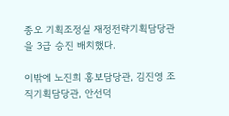종오 기획조정실 재정전략기획담당관을 3급 승진 배치했다.

이밖에 노진희 홍보담당관, 김진영 조직기획담당관, 안선덕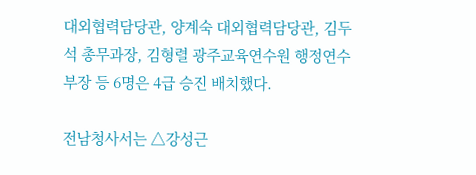대외협력담당관, 양계숙 대외협력담당관, 김두석 총무과장, 김형렬 광주교육연수원 행정연수부장 등 6명은 4급 승진 배치했다.

전남청사서는 △강성근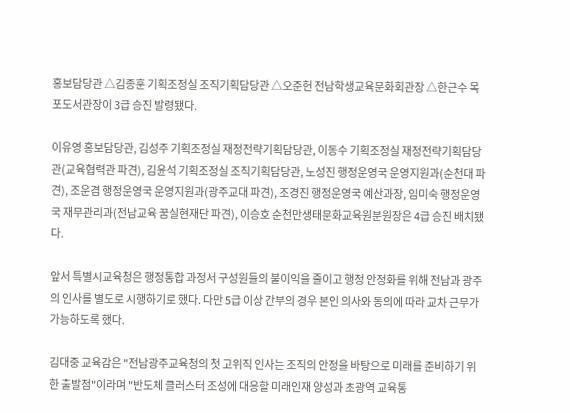홍보담당관 △김종훈 기획조정실 조직기획담당관 △오준헌 전남학생교육문화회관장 △한근수 목포도서관장이 3급 승진 발령됐다.

이유영 홍보담당관, 김성주 기획조정실 재정전략기획담당관, 이동수 기획조정실 재정전략기획담당관(교육협력관 파견), 김윤석 기획조정실 조직기획담당관, 노성진 행정운영국 운영지원과(순천대 파견), 조운겸 행정운영국 운영지원과(광주교대 파견), 조경진 행정운영국 예산과장, 임미숙 행정운영국 재무관리과(전남교육 꿈실현재단 파견), 이승호 순천만생태문화교육원분원장은 4급 승진 배치됐다.

앞서 특별시교육청은 행정통합 과정서 구성원들의 불이익을 줄이고 행정 안정화를 위해 전남과 광주의 인사를 별도로 시행하기로 했다. 다만 5급 이상 간부의 경우 본인 의사와 동의에 따라 교차 근무가 가능하도록 했다.

김대중 교육감은 "전남광주교육청의 첫 고위직 인사는 조직의 안정을 바탕으로 미래를 준비하기 위한 출발점"이라며 "반도체 클러스터 조성에 대응할 미래인재 양성과 초광역 교육통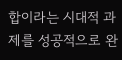합이라는 시대적 과제를 성공적으로 완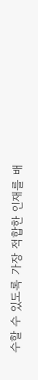수할 수 있도록 가장 적합한 인재를 배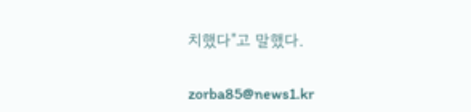치했다"고 말했다.

zorba85@news1.kr